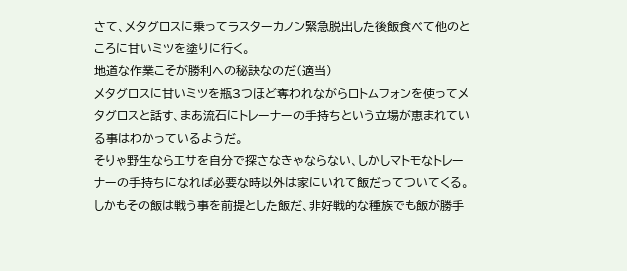さて、メタグロスに乗ってラスターカノン緊急脱出した後飯食べて他のところに甘いミツを塗りに行く。
地道な作業こそが勝利への秘訣なのだ(適当)
メタグロスに甘いミツを瓶3つほど奪われながらロトムフォンを使ってメタグロスと話す、まあ流石にトレーナーの手持ちという立場が恵まれている事はわかっているようだ。
そりゃ野生ならエサを自分で探さなきゃならない、しかしマトモなトレーナーの手持ちになれば必要な時以外は家にいれて飯だってついてくる。
しかもその飯は戦う事を前提とした飯だ、非好戦的な種族でも飯が勝手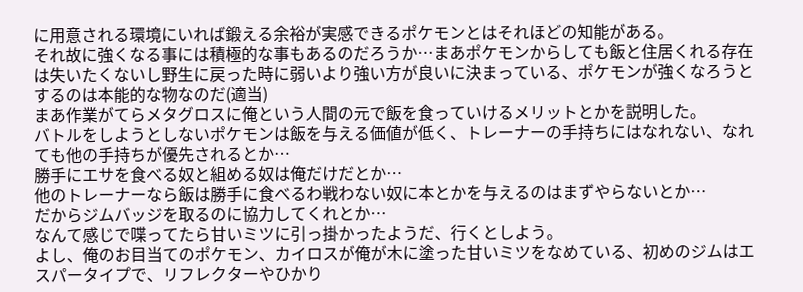に用意される環境にいれば鍛える余裕が実感できるポケモンとはそれほどの知能がある。
それ故に強くなる事には積極的な事もあるのだろうか…まあポケモンからしても飯と住居くれる存在は失いたくないし野生に戻った時に弱いより強い方が良いに決まっている、ポケモンが強くなろうとするのは本能的な物なのだ(適当)
まあ作業がてらメタグロスに俺という人間の元で飯を食っていけるメリットとかを説明した。
バトルをしようとしないポケモンは飯を与える価値が低く、トレーナーの手持ちにはなれない、なれても他の手持ちが優先されるとか…
勝手にエサを食べる奴と組める奴は俺だけだとか…
他のトレーナーなら飯は勝手に食べるわ戦わない奴に本とかを与えるのはまずやらないとか…
だからジムバッジを取るのに協力してくれとか…
なんて感じで喋ってたら甘いミツに引っ掛かったようだ、行くとしよう。
よし、俺のお目当てのポケモン、カイロスが俺が木に塗った甘いミツをなめている、初めのジムはエスパータイプで、リフレクターやひかり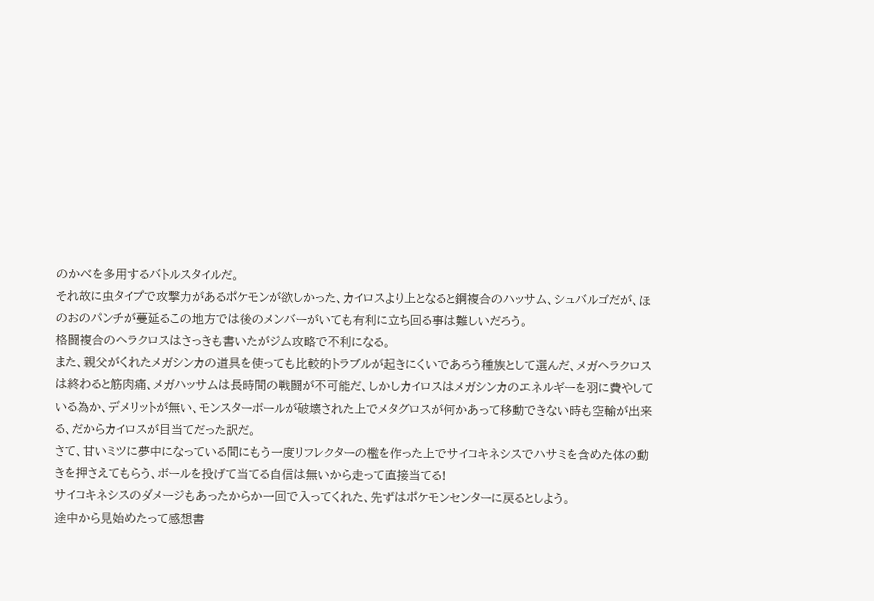のかべを多用するバトルスタイルだ。
それ故に虫タイプで攻撃力があるポケモンが欲しかった、カイロスより上となると鋼複合のハッサム、シュバルゴだが、ほのおのパンチが蔓延るこの地方では後のメンバーがいても有利に立ち回る事は難しいだろう。
格闘複合のヘラクロスはさっきも書いたがジム攻略で不利になる。
また、親父がくれたメガシンカの道具を使っても比較的トラブルが起きにくいであろう種族として選んだ、メガヘラクロスは終わると筋肉痛、メガハッサムは長時間の戦闘が不可能だ、しかしカイロスはメガシンカのエネルギーを羽に費やしている為か、デメリットが無い、モンスターボールが破壊された上でメタグロスが何かあって移動できない時も空輸が出来る、だからカイロスが目当てだった訳だ。
さて、甘いミツに夢中になっている間にもう一度リフレクターの檻を作った上でサイコキネシスでハサミを含めた体の動きを押さえてもらう、ボールを投げて当てる自信は無いから走って直接当てる!
サイコキネシスのダメージもあったからか一回で入ってくれた、先ずはポケモンセンターに戻るとしよう。
途中から見始めたって感想書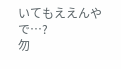いてもええんやで…?
勿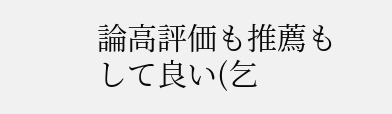論高評価も推薦もして良い(乞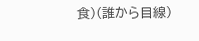食)(誰から目線)